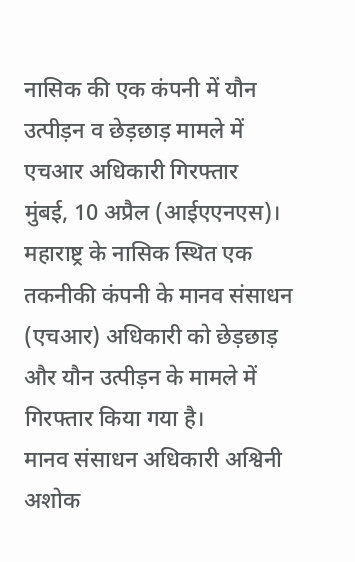नासिक की एक कंपनी में यौन उत्पीड़न व छेड़छाड़ मामले में एचआर अधिकारी गिरफ्तार
मुंबई, 10 अप्रैल (आईएएनएस)। महाराष्ट्र के नासिक स्थित एक तकनीकी कंपनी के मानव संसाधन (एचआर) अधिकारी को छेड़छाड़ और यौन उत्पीड़न के मामले में गिरफ्तार किया गया है।
मानव संसाधन अधिकारी अश्विनी अशोक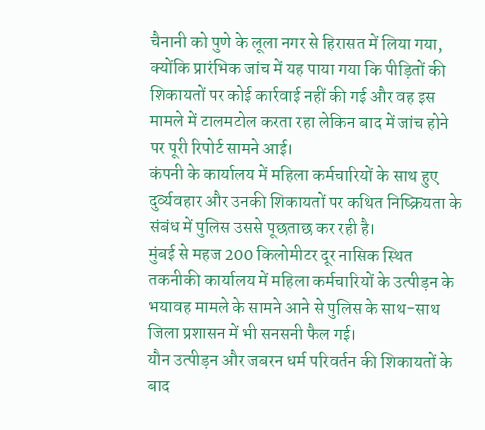चैनानी को पुणे के लूला नगर से हिरासत में लिया गया, क्योंकि प्रारंभिक जांच में यह पाया गया कि पीड़ितों की शिकायतों पर कोई कार्रवाई नहीं की गई और वह इस मामले में टालमटोल करता रहा लेकिन बाद में जांच होने पर पूरी रिपोर्ट सामने आई।
कंपनी के कार्यालय में महिला कर्मचारियों के साथ हुए दुर्व्यवहार और उनकी शिकायतों पर कथित निष्क्रियता के संबंध में पुलिस उससे पूछताछ कर रही है।
मुंबई से महज 200 किलोमीटर दूर नासिक स्थित तकनीकी कार्यालय में महिला कर्मचारियों के उत्पीड़न के भयावह मामले के सामने आने से पुलिस के साथ-साथ जिला प्रशासन में भी सनसनी फैल गई।
यौन उत्पीड़न और जबरन धर्म परिवर्तन की शिकायतों के बाद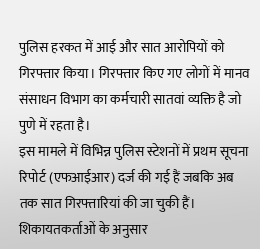पुलिस हरकत में आई और सात आरोपियों को गिरफ्तार किया। गिरफ्तार किए गए लोगों में मानव संसाधन विभाग का कर्मचारी सातवां व्यक्ति है जो पुणे में रहता है।
इस मामले में विभिन्न पुलिस स्टेशनों में प्रथम सूचना रिपोर्ट (एफआईआर) दर्ज की गई हैं जबकि अब तक सात गिरफ्तारियां की जा चुकी हैं।
शिकायतकर्ताओं के अनुसार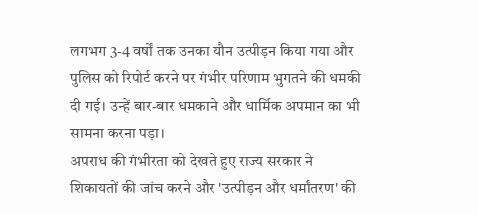लगभग 3-4 वर्षों तक उनका यौन उत्पीड़न किया गया और पुलिस को रिपोर्ट करने पर गंभीर परिणाम भुगतने की धमकी दी गई। उन्हें बार-बार धमकाने और धार्मिक अपमान का भी सामना करना पड़ा।
अपराध की गंभीरता को देखते हुए राज्य सरकार ने शिकायतों की जांच करने और 'उत्पीड़न और धर्मांतरण' की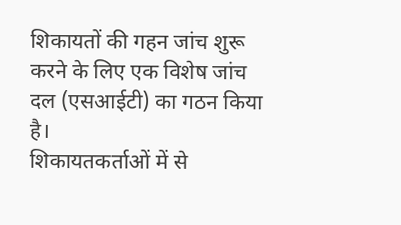शिकायतों की गहन जांच शुरू करने के लिए एक विशेष जांच दल (एसआईटी) का गठन किया है।
शिकायतकर्ताओं में से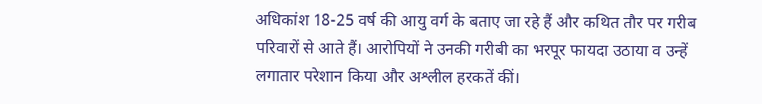अधिकांश 18-25 वर्ष की आयु वर्ग के बताए जा रहे हैं और कथित तौर पर गरीब परिवारों से आते हैं। आरोपियों ने उनकी गरीबी का भरपूर फायदा उठाया व उन्हें लगातार परेशान किया और अश्लील हरकतें कीं।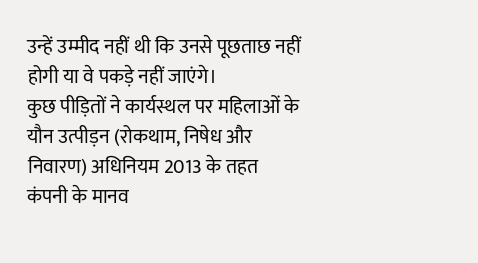उन्हें उम्मीद नहीं थी कि उनसे पूछताछ नहीं होगी या वे पकड़े नहीं जाएंगे।
कुछ पीड़ितों ने कार्यस्थल पर महिलाओं के यौन उत्पीड़न (रोकथाम, निषेध और निवारण) अधिनियम 2013 के तहत कंपनी के मानव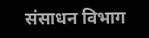संसाधन विभाग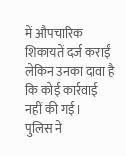में औपचारिक शिकायतें दर्ज कराईं लेकिन उनका दावा है कि कोई कार्रवाई नहीं की गई।
पुलिस ने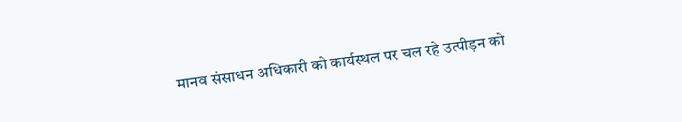मानव संसाधन अधिकारी को कार्यस्थल पर चल रहे उत्पीड़न को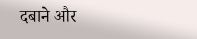दबाने और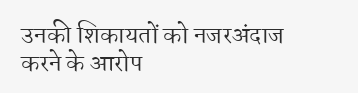उनकी शिकायतों को नजरअंदाज करने के आरोप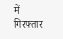में गिरफ्तार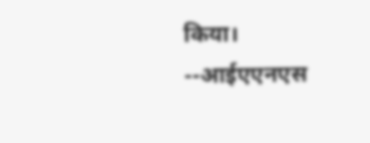किया।
--आईएएनएस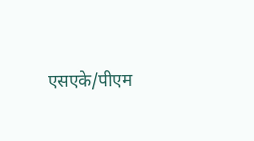एसएके/पीएम